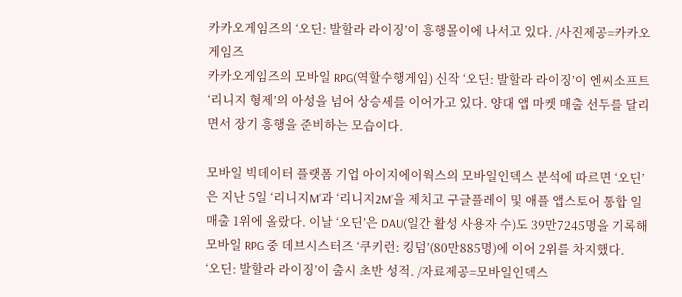카카오게임즈의 ‘오딘: 발할라 라이징’이 흥행몰이에 나서고 있다. /사진제공=카카오게임즈
카카오게임즈의 모바일 RPG(역할수행게임) 신작 ‘오딘: 발할라 라이징’이 엔씨소프트 ‘리니지 형제’의 아성을 넘어 상승세를 이어가고 있다. 양대 앱 마켓 매출 선두를 달리면서 장기 흥행을 준비하는 모습이다.

모바일 빅데이터 플랫폼 기업 아이지에이웍스의 모바일인덱스 분석에 따르면 ‘오딘’은 지난 5일 ‘리니지M’과 ‘리니지2M’을 제치고 구글플레이 및 애플 앱스토어 통합 일 매출 1위에 올랐다. 이날 ‘오딘’은 DAU(일간 활성 사용자 수)도 39만7245명을 기록해 모바일 RPG 중 데브시스터즈 ‘쿠키런: 킹덤’(80만885명)에 이어 2위를 차지했다.
‘오딘: 발할라 라이징’이 출시 초반 성적. /자료제공=모바일인덱스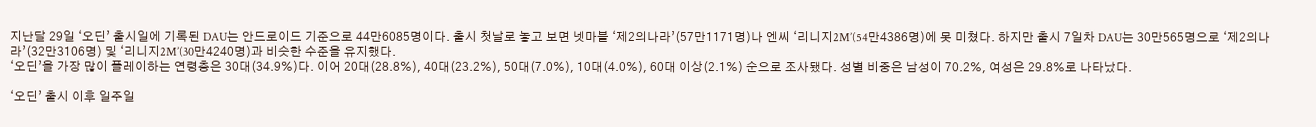지난달 29일 ‘오딘’ 출시일에 기록된 DAU는 안드로이드 기준으로 44만6085명이다. 출시 첫날로 놓고 보면 넷마블 ‘제2의나라’(57만1171명)나 엔씨 ‘리니지2M’(54만4386명)에 못 미쳤다. 하지만 출시 7일차 DAU는 30만565명으로 ‘제2의나라’(32만3106명) 및 ‘리니지2M’(30만4240명)과 비슷한 수준을 유지했다.
‘오딘’을 가장 많이 플레이하는 연령층은 30대(34.9%)다. 이어 20대(28.8%), 40대(23.2%), 50대(7.0%), 10대(4.0%), 60대 이상(2.1%) 순으로 조사됐다. 성별 비중은 남성이 70.2%, 여성은 29.8%로 나타났다.

‘오딘’ 출시 이후 일주일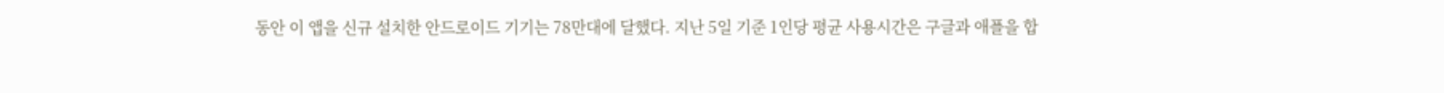동안 이 앱을 신규 설치한 안드로이드 기기는 78만대에 달했다. 지난 5일 기준 1인당 평균 사용시간은 구글과 애플을 합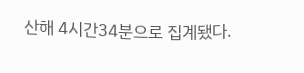산해 4시간34분으로 집계됐다.